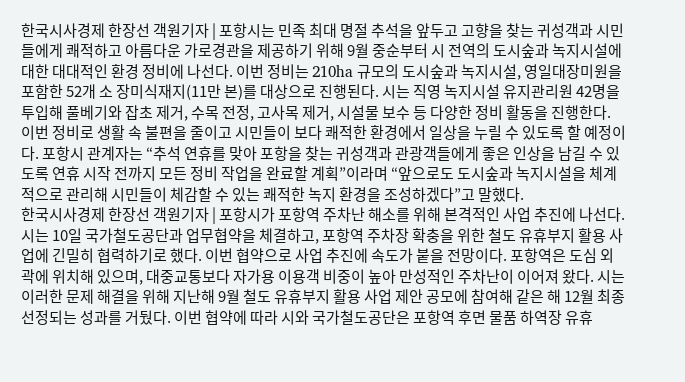한국시사경제 한장선 객원기자 | 포항시는 민족 최대 명절 추석을 앞두고 고향을 찾는 귀성객과 시민들에게 쾌적하고 아름다운 가로경관을 제공하기 위해 9월 중순부터 시 전역의 도시숲과 녹지시설에 대한 대대적인 환경 정비에 나선다. 이번 정비는 210ha 규모의 도시숲과 녹지시설, 영일대장미원을 포함한 52개 소 장미식재지(11만 본)를 대상으로 진행된다. 시는 직영 녹지시설 유지관리원 42명을 투입해 풀베기와 잡초 제거, 수목 전정, 고사목 제거, 시설물 보수 등 다양한 정비 활동을 진행한다. 이번 정비로 생활 속 불편을 줄이고 시민들이 보다 쾌적한 환경에서 일상을 누릴 수 있도록 할 예정이다. 포항시 관계자는 “추석 연휴를 맞아 포항을 찾는 귀성객과 관광객들에게 좋은 인상을 남길 수 있도록 연휴 시작 전까지 모든 정비 작업을 완료할 계획”이라며 “앞으로도 도시숲과 녹지시설을 체계적으로 관리해 시민들이 체감할 수 있는 쾌적한 녹지 환경을 조성하겠다”고 말했다.
한국시사경제 한장선 객원기자 | 포항시가 포항역 주차난 해소를 위해 본격적인 사업 추진에 나선다. 시는 10일 국가철도공단과 업무협약을 체결하고, 포항역 주차장 확충을 위한 철도 유휴부지 활용 사업에 긴밀히 협력하기로 했다. 이번 협약으로 사업 추진에 속도가 붙을 전망이다. 포항역은 도심 외곽에 위치해 있으며, 대중교통보다 자가용 이용객 비중이 높아 만성적인 주차난이 이어져 왔다. 시는 이러한 문제 해결을 위해 지난해 9월 철도 유휴부지 활용 사업 제안 공모에 참여해 같은 해 12월 최종 선정되는 성과를 거뒀다. 이번 협약에 따라 시와 국가철도공단은 포항역 후면 물품 하역장 유휴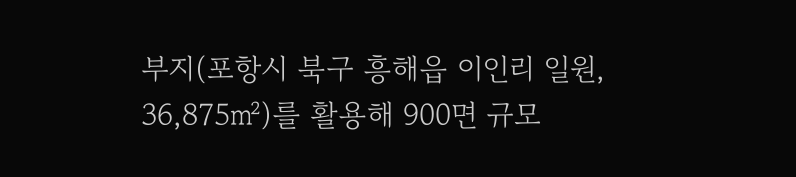부지(포항시 북구 흥해읍 이인리 일원, 36,875㎡)를 활용해 900면 규모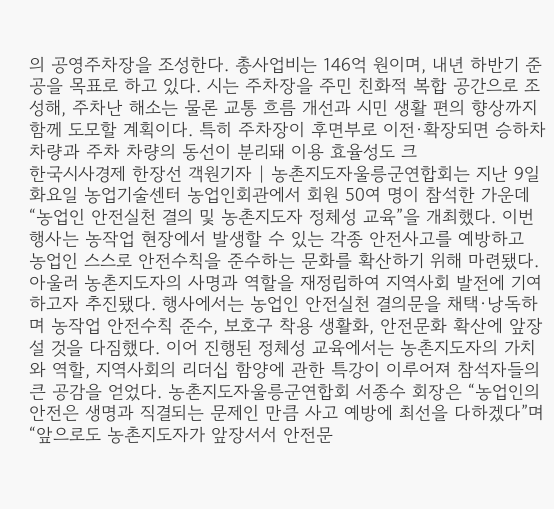의 공영주차장을 조성한다. 총사업비는 146억 원이며, 내년 하반기 준공을 목표로 하고 있다. 시는 주차장을 주민 친화적 복합 공간으로 조성해, 주차난 해소는 물론 교통 흐름 개선과 시민 생활 편의 향상까지 함께 도모할 계획이다. 특히 주차장이 후면부로 이전·확장되면 승하차 차량과 주차 차량의 동선이 분리돼 이용 효율성도 크
한국시사경제 한장선 객원기자 | 농촌지도자울릉군연합회는 지난 9일 화요일 농업기술센터 농업인회관에서 회원 50여 명이 참석한 가운데 “농업인 안전실천 결의 및 농촌지도자 정체성 교육”을 개최했다. 이번 행사는 농작업 현장에서 발생할 수 있는 각종 안전사고를 예방하고 농업인 스스로 안전수칙을 준수하는 문화를 확산하기 위해 마련됐다. 아울러 농촌지도자의 사명과 역할을 재정립하여 지역사회 발전에 기여 하고자 추진됐다. 행사에서는 농업인 안전실천 결의문을 채택·낭독하며 농작업 안전수칙 준수, 보호구 착용 생활화, 안전문화 확산에 앞장설 것을 다짐했다. 이어 진행된 정체성 교육에서는 농촌지도자의 가치와 역할, 지역사회의 리더십 함양에 관한 특강이 이루어져 참석자들의 큰 공감을 얻었다. 농촌지도자울릉군연합회 서종수 회장은 “농업인의 안전은 생명과 직결되는 문제인 만큼 사고 예방에 최선을 다하겠다”며 “앞으로도 농촌지도자가 앞장서서 안전문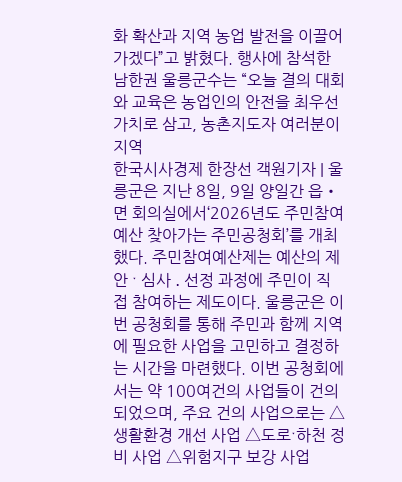화 확산과 지역 농업 발전을 이끌어가겠다”고 밝혔다. 행사에 참석한 남한권 울릉군수는 “오늘 결의 대회와 교육은 농업인의 안전을 최우선 가치로 삼고, 농촌지도자 여러분이 지역
한국시사경제 한장선 객원기자 | 울릉군은 지난 8일, 9일 양일간 읍‧면 회의실에서‘2026년도 주민참여예산 찾아가는 주민공청회’를 개최했다. 주민참여예산제는 예산의 제안 ˑ 심사 ․ 선정 과정에 주민이 직접 참여하는 제도이다. 울릉군은 이번 공청회를 통해 주민과 함께 지역에 필요한 사업을 고민하고 결정하는 시간을 마련했다. 이번 공청회에서는 약 100여건의 사업들이 건의되었으며, 주요 건의 사업으로는 △생활환경 개선 사업 △도로ˑ하천 정비 사업 △위험지구 보강 사업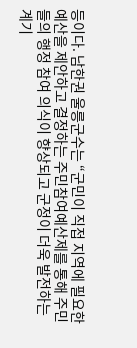등이다. 남한권 울릉군수는 “군민이 직접 지역에 필요한 예산을 제안하고 결정하는 주민참여예산제를 통해 주민들의 행정 참여 의식이 향상되고 군정이 더욱 발전하는 계기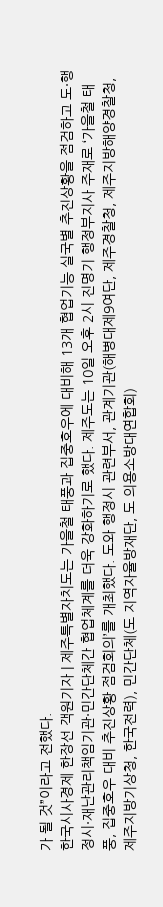가 될 것”이라고 전했다.
한국시사경제 한장선 객원기자 | 제주특별자치도는 가을철 태풍과 집중호우에 대비해 13개 협업기능 실국별 추진상황을 점검하고 도·행정시·재난관리책임기관·민간단체간 협업체계를 더욱 강화하기로 했다. 제주도는 10일 오후 2시 진명기 행정부지사 주재로 ‘가을철 태풍, 집중호우 대비 추진상황 점검회의’를 개최했다. 도와 행정시 관련부서, 관계기관(해병대제9여단, 제주경찰청, 제주지방해양경찰청, 제주지방기상청, 한국전력), 민간단체(도 지역자율방재단, 도 의용소방대연합회)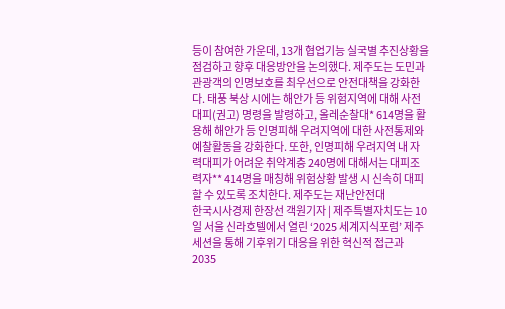등이 참여한 가운데, 13개 협업기능 실국별 추진상황을 점검하고 향후 대응방안을 논의했다. 제주도는 도민과 관광객의 인명보호를 최우선으로 안전대책을 강화한다. 태풍 북상 시에는 해안가 등 위험지역에 대해 사전대피(권고) 명령을 발령하고, 올레순찰대* 614명을 활용해 해안가 등 인명피해 우려지역에 대한 사전통제와 예찰활동을 강화한다. 또한, 인명피해 우려지역 내 자력대피가 어려운 취약계층 240명에 대해서는 대피조력자** 414명을 매칭해 위험상황 발생 시 신속히 대피할 수 있도록 조치한다. 제주도는 재난안전대
한국시사경제 한장선 객원기자 | 제주특별자치도는 10일 서울 신라호텔에서 열린 ‘2025 세계지식포럼’ 제주세션을 통해 기후위기 대응을 위한 혁신적 접근과 2035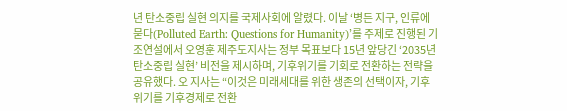년 탄소중립 실현 의지를 국제사회에 알렸다. 이날 ‘병든 지구, 인류에 묻다(Polluted Earth: Questions for Humanity)’를 주제로 진행된 기조연설에서 오영훈 제주도지사는 정부 목표보다 15년 앞당긴 ‘2035년 탄소중립 실현’ 비전을 제시하며, 기후위기를 기회로 전환하는 전략을 공유했다. 오 지사는 “이것은 미래세대를 위한 생존의 선택이자, 기후위기를 기후경제로 전환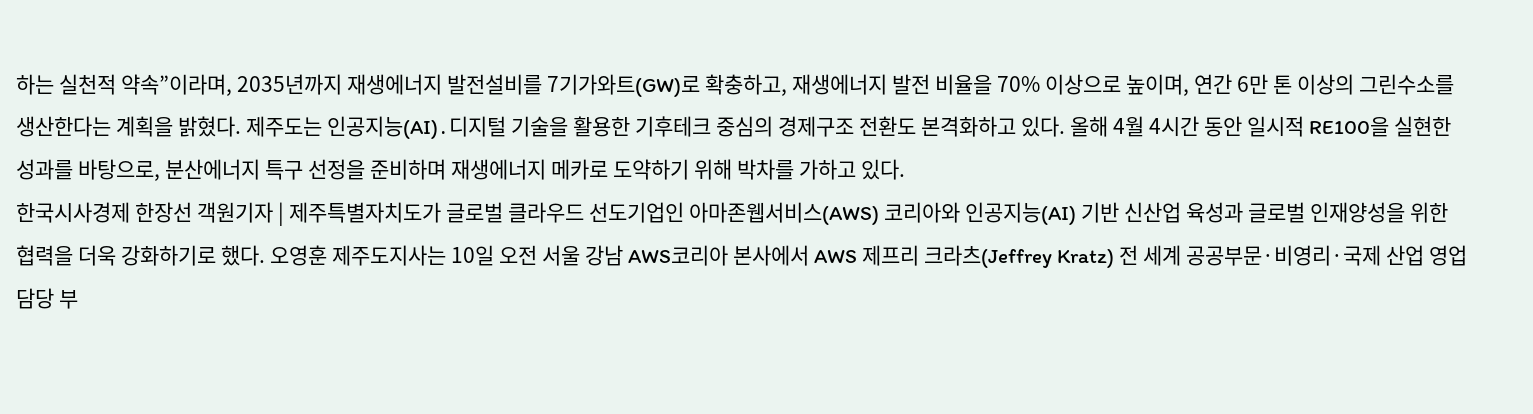하는 실천적 약속”이라며, 2035년까지 재생에너지 발전설비를 7기가와트(GW)로 확충하고, 재생에너지 발전 비율을 70% 이상으로 높이며, 연간 6만 톤 이상의 그린수소를 생산한다는 계획을 밝혔다. 제주도는 인공지능(AI)․디지털 기술을 활용한 기후테크 중심의 경제구조 전환도 본격화하고 있다. 올해 4월 4시간 동안 일시적 RE100을 실현한 성과를 바탕으로, 분산에너지 특구 선정을 준비하며 재생에너지 메카로 도약하기 위해 박차를 가하고 있다.
한국시사경제 한장선 객원기자 | 제주특별자치도가 글로벌 클라우드 선도기업인 아마존웹서비스(AWS) 코리아와 인공지능(AI) 기반 신산업 육성과 글로벌 인재양성을 위한 협력을 더욱 강화하기로 했다. 오영훈 제주도지사는 10일 오전 서울 강남 AWS코리아 본사에서 AWS 제프리 크라츠(Jeffrey Kratz) 전 세계 공공부문·비영리·국제 산업 영업 담당 부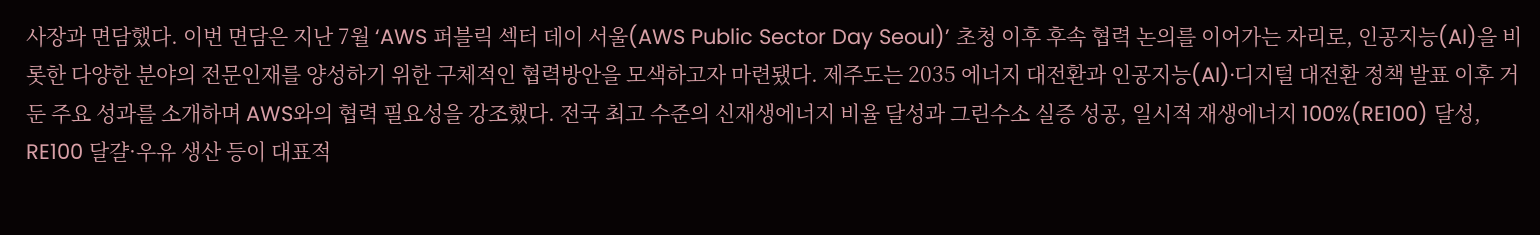사장과 면담했다. 이번 면담은 지난 7월 ‘AWS 퍼블릭 섹터 데이 서울(AWS Public Sector Day Seoul)’ 초청 이후 후속 협력 논의를 이어가는 자리로, 인공지능(AI)을 비롯한 다양한 분야의 전문인재를 양성하기 위한 구체적인 협력방안을 모색하고자 마련됐다. 제주도는 2035 에너지 대전환과 인공지능(AI)·디지털 대전환 정책 발표 이후 거둔 주요 성과를 소개하며 AWS와의 협력 필요성을 강조했다. 전국 최고 수준의 신재생에너지 비율 달성과 그린수소 실증 성공, 일시적 재생에너지 100%(RE100) 달성, RE100 달걀·우유 생산 등이 대표적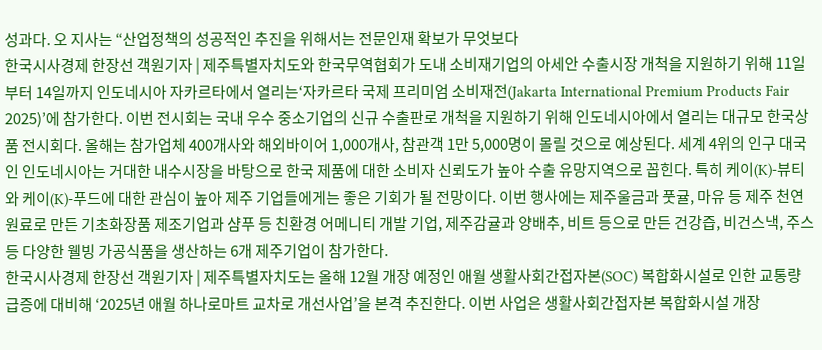성과다. 오 지사는 “산업정책의 성공적인 추진을 위해서는 전문인재 확보가 무엇보다
한국시사경제 한장선 객원기자 | 제주특별자치도와 한국무역협회가 도내 소비재기업의 아세안 수출시장 개척을 지원하기 위해 11일부터 14일까지 인도네시아 자카르타에서 열리는‘자카르타 국제 프리미엄 소비재전(Jakarta International Premium Products Fair 2025)’에 참가한다. 이번 전시회는 국내 우수 중소기업의 신규 수출판로 개척을 지원하기 위해 인도네시아에서 열리는 대규모 한국상품 전시회다. 올해는 참가업체 400개사와 해외바이어 1,000개사, 참관객 1만 5,000명이 몰릴 것으로 예상된다. 세계 4위의 인구 대국인 인도네시아는 거대한 내수시장을 바탕으로 한국 제품에 대한 소비자 신뢰도가 높아 수출 유망지역으로 꼽힌다. 특히 케이(K)-뷰티와 케이(K)-푸드에 대한 관심이 높아 제주 기업들에게는 좋은 기회가 될 전망이다. 이번 행사에는 제주울금과 풋귤, 마유 등 제주 천연원료로 만든 기초화장품 제조기업과 샴푸 등 친환경 어메니티 개발 기업, 제주감귤과 양배추, 비트 등으로 만든 건강즙, 비건스낵, 주스 등 다양한 웰빙 가공식품을 생산하는 6개 제주기업이 참가한다.
한국시사경제 한장선 객원기자 | 제주특별자치도는 올해 12월 개장 예정인 애월 생활사회간접자본(SOC) 복합화시설로 인한 교통량 급증에 대비해 ‘2025년 애월 하나로마트 교차로 개선사업’을 본격 추진한다. 이번 사업은 생활사회간접자본 복합화시설 개장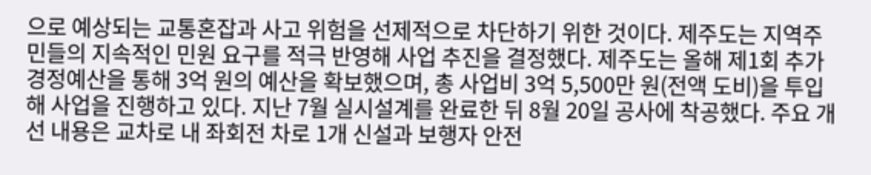으로 예상되는 교통혼잡과 사고 위험을 선제적으로 차단하기 위한 것이다. 제주도는 지역주민들의 지속적인 민원 요구를 적극 반영해 사업 추진을 결정했다. 제주도는 올해 제1회 추가경정예산을 통해 3억 원의 예산을 확보했으며, 총 사업비 3억 5,500만 원(전액 도비)을 투입해 사업을 진행하고 있다. 지난 7월 실시설계를 완료한 뒤 8월 20일 공사에 착공했다. 주요 개선 내용은 교차로 내 좌회전 차로 1개 신설과 보행자 안전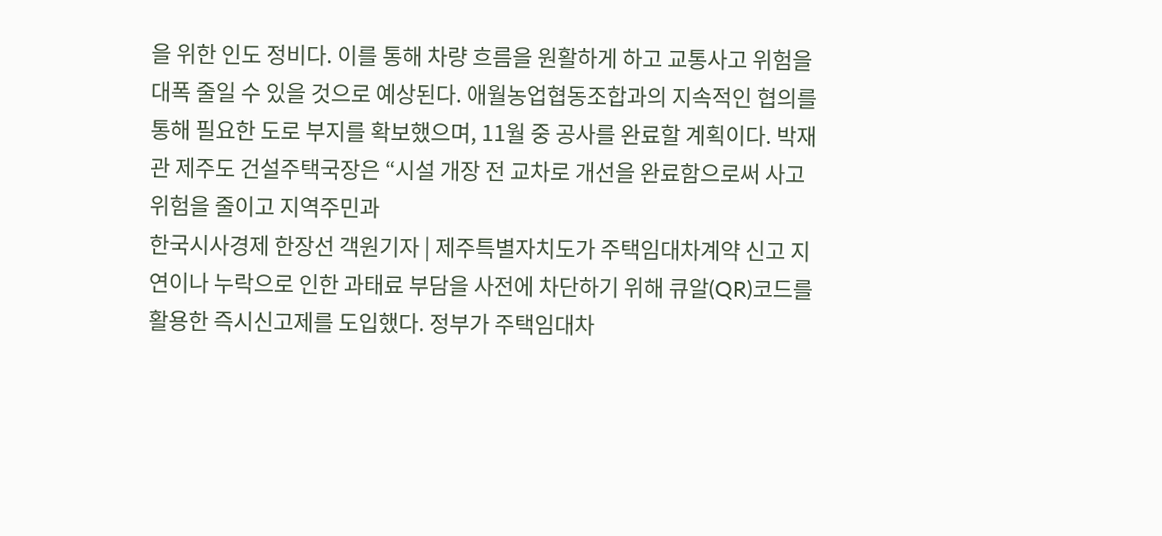을 위한 인도 정비다. 이를 통해 차량 흐름을 원활하게 하고 교통사고 위험을 대폭 줄일 수 있을 것으로 예상된다. 애월농업협동조합과의 지속적인 협의를 통해 필요한 도로 부지를 확보했으며, 11월 중 공사를 완료할 계획이다. 박재관 제주도 건설주택국장은 “시설 개장 전 교차로 개선을 완료함으로써 사고 위험을 줄이고 지역주민과
한국시사경제 한장선 객원기자 | 제주특별자치도가 주택임대차계약 신고 지연이나 누락으로 인한 과태료 부담을 사전에 차단하기 위해 큐알(QR)코드를 활용한 즉시신고제를 도입했다. 정부가 주택임대차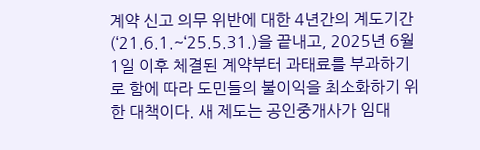계약 신고 의무 위반에 대한 4년간의 계도기간(‘21.6.1.~‘25.5.31.)을 끝내고, 2025년 6월 1일 이후 체결된 계약부터 과태료를 부과하기로 함에 따라 도민들의 불이익을 최소화하기 위한 대책이다. 새 제도는 공인중개사가 임대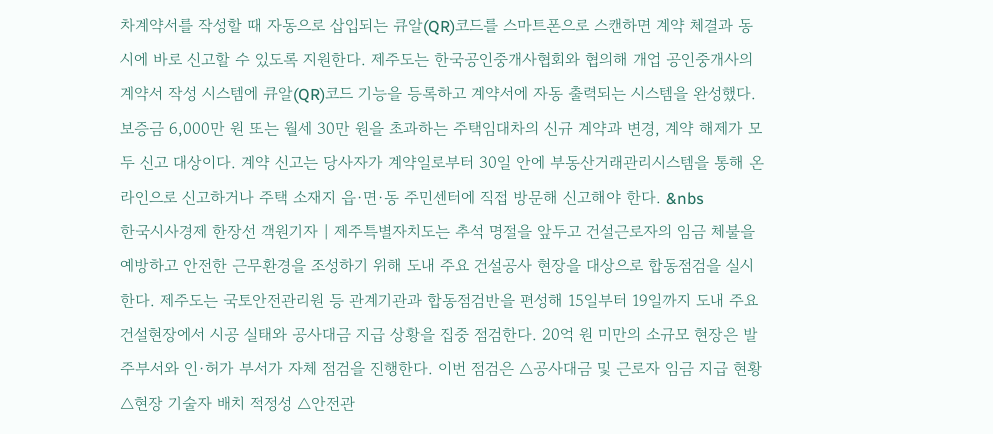차계약서를 작성할 때 자동으로 삽입되는 큐알(QR)코드를 스마트폰으로 스캔하면 계약 체결과 동시에 바로 신고할 수 있도록 지원한다. 제주도는 한국공인중개사협회와 협의해 개업 공인중개사의 계약서 작성 시스템에 큐알(QR)코드 기능을 등록하고 계약서에 자동 출력되는 시스템을 완성했다. 보증금 6,000만 원 또는 월세 30만 원을 초과하는 주택임대차의 신규 계약과 변경, 계약 해제가 모두 신고 대상이다. 계약 신고는 당사자가 계약일로부터 30일 안에 부동산거래관리시스템을 통해 온라인으로 신고하거나 주택 소재지 읍·면·동 주민센터에 직접 방문해 신고해야 한다. &nbs
한국시사경제 한장선 객원기자 | 제주특별자치도는 추석 명절을 앞두고 건설근로자의 임금 체불을 예방하고 안전한 근무환경을 조성하기 위해 도내 주요 건설공사 현장을 대상으로 합동점검을 실시한다. 제주도는 국토안전관리원 등 관계기관과 합동점검반을 편성해 15일부터 19일까지 도내 주요 건설현장에서 시공 실태와 공사대금 지급 상황을 집중 점검한다. 20억 원 미만의 소규모 현장은 발주부서와 인·허가 부서가 자체 점검을 진행한다. 이번 점검은 △공사대금 및 근로자 임금 지급 현황 △현장 기술자 배치 적정성 △안전관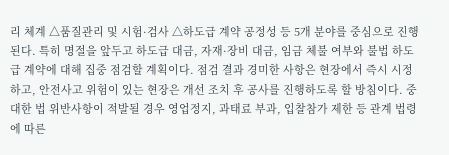리 체계 △품질관리 및 시험·검사 △하도급 계약 공정성 등 5개 분야를 중심으로 진행된다. 특히 명절을 앞두고 하도급 대금, 자재·장비 대금, 임금 체불 여부와 불법 하도급 계약에 대해 집중 점검할 계획이다. 점검 결과 경미한 사항은 현장에서 즉시 시정하고, 안전사고 위험이 있는 현장은 개선 조치 후 공사를 진행하도록 할 방침이다. 중대한 법 위반사항이 적발될 경우 영업정지, 과태료 부과, 입찰참가 제한 등 관계 법령에 따른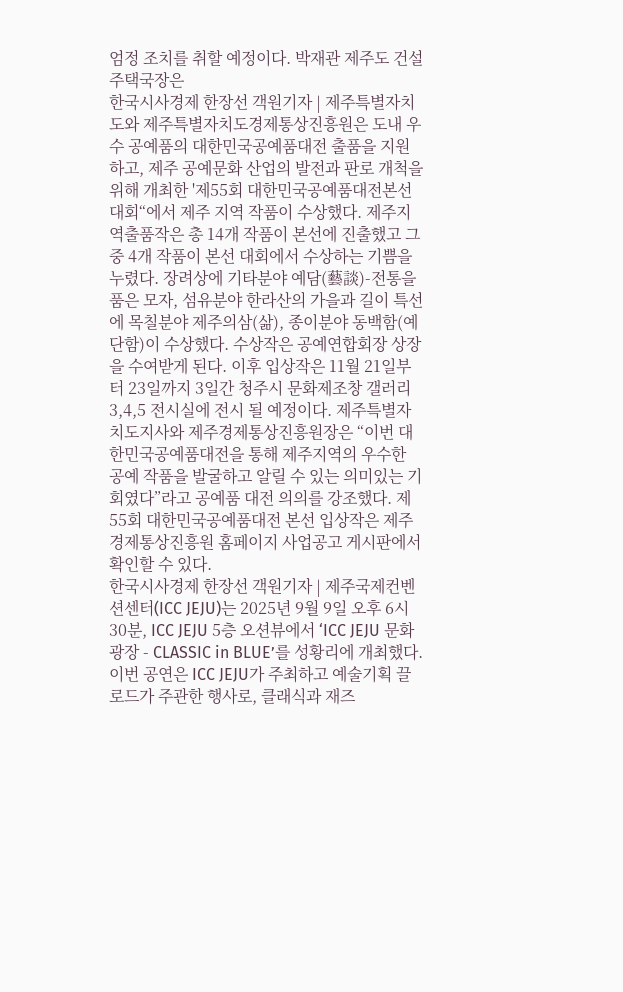엄정 조치를 취할 예정이다. 박재관 제주도 건설주택국장은
한국시사경제 한장선 객원기자 | 제주특별자치도와 제주특별자치도경제통상진흥원은 도내 우수 공예품의 대한민국공예품대전 출품을 지원하고, 제주 공예문화 산업의 발전과 판로 개척을 위해 개최한 '제55회 대한민국공예품대전본선대회“에서 제주 지역 작품이 수상했다. 제주지역출품작은 총 14개 작품이 본선에 진출했고 그 중 4개 작품이 본선 대회에서 수상하는 기쁨을 누렸다. 장려상에 기타분야 예담(藝談)-전통을 품은 모자, 섬유분야 한라산의 가을과 길이 특선에 목칠분야 제주의삼(삶), 종이분야 동백함(예단함)이 수상했다. 수상작은 공예연합회장 상장을 수여받게 된다. 이후 입상작은 11월 21일부터 23일까지 3일간 청주시 문화제조창 갤러리3,4,5 전시실에 전시 될 예정이다. 제주특별자치도지사와 제주경제통상진흥원장은 “이번 대한민국공예품대전을 통해 제주지역의 우수한 공예 작품을 발굴하고 알릴 수 있는 의미있는 기회였다”라고 공예품 대전 의의를 강조했다. 제55회 대한민국공예품대전 본선 입상작은 제주경제통상진흥원 홈페이지 사업공고 게시판에서 확인할 수 있다.
한국시사경제 한장선 객원기자 | 제주국제컨벤션센터(ICC JEJU)는 2025년 9월 9일 오후 6시 30분, ICC JEJU 5층 오션뷰에서 ‘ICC JEJU 문화광장 - CLASSIC in BLUE’를 성황리에 개최했다. 이번 공연은 ICC JEJU가 주최하고 예술기획 끌로드가 주관한 행사로, 클래식과 재즈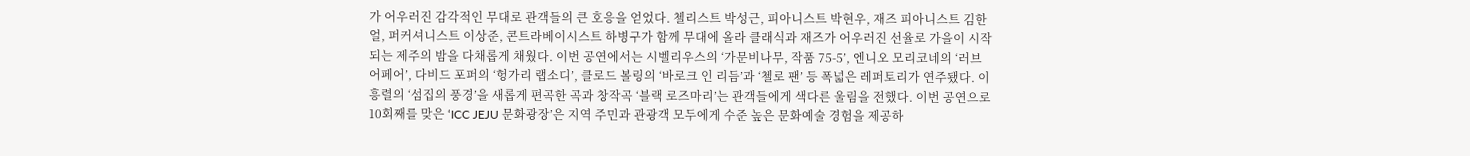가 어우러진 감각적인 무대로 관객들의 큰 호응을 얻었다. 첼리스트 박성근, 피아니스트 박현우, 재즈 피아니스트 김한얼, 퍼커셔니스트 이상준, 콘트라베이시스트 하병구가 함께 무대에 올라 클래식과 재즈가 어우러진 선율로 가을이 시작되는 제주의 밤을 다채롭게 채웠다. 이번 공연에서는 시벨리우스의 ‘가문비나무, 작품 75-5’, 엔니오 모리코네의 ‘러브 어페어’, 다비드 포퍼의 ‘헝가리 랩소디’, 클로드 볼링의 ‘바로크 인 리듬’과 ‘첼로 팬’ 등 폭넓은 레퍼토리가 연주됐다. 이흥렬의 ‘섬집의 풍경’을 새롭게 편곡한 곡과 창작곡 ‘블랙 로즈마리’는 관객들에게 색다른 울림을 전했다. 이번 공연으로 10회째를 맞은 ‘ICC JEJU 문화광장’은 지역 주민과 관광객 모두에게 수준 높은 문화예술 경험을 제공하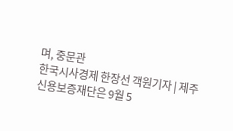며, 중문관
한국시사경제 한장선 객원기자 | 제주신용보증재단은 9월 5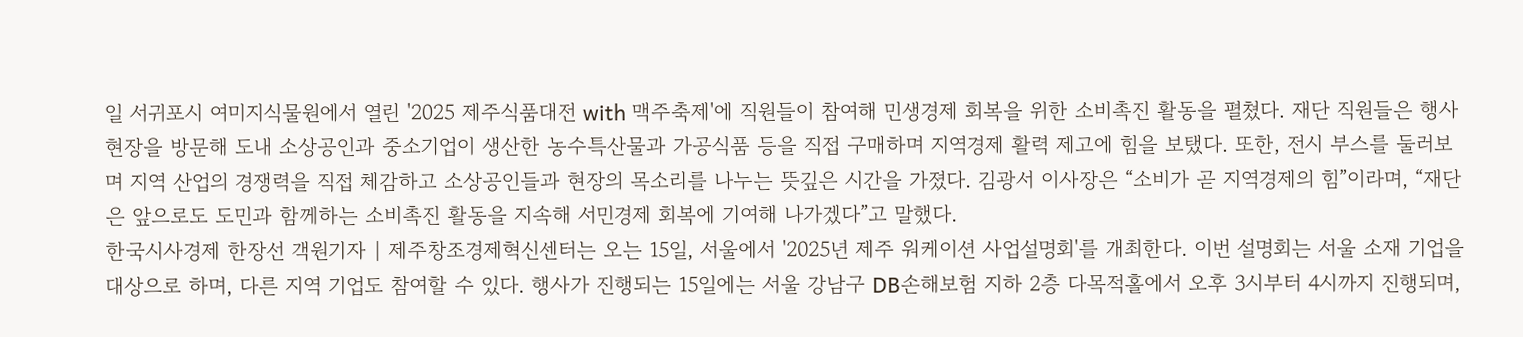일 서귀포시 여미지식물원에서 열린 '2025 제주식품대전 with 맥주축제'에 직원들이 참여해 민생경제 회복을 위한 소비촉진 활동을 펼쳤다. 재단 직원들은 행사 현장을 방문해 도내 소상공인과 중소기업이 생산한 농수특산물과 가공식품 등을 직접 구매하며 지역경제 활력 제고에 힘을 보탰다. 또한, 전시 부스를 둘러보며 지역 산업의 경쟁력을 직접 체감하고 소상공인들과 현장의 목소리를 나누는 뜻깊은 시간을 가졌다. 김광서 이사장은 “소비가 곧 지역경제의 힘”이라며, “재단은 앞으로도 도민과 함께하는 소비촉진 활동을 지속해 서민경제 회복에 기여해 나가겠다”고 말했다.
한국시사경제 한장선 객원기자 | 제주창조경제혁신센터는 오는 15일, 서울에서 '2025년 제주 워케이션 사업설명회'를 개최한다. 이번 설명회는 서울 소재 기업을 대상으로 하며, 다른 지역 기업도 참여할 수 있다. 행사가 진행되는 15일에는 서울 강남구 DB손해보험 지하 2층 다목적홀에서 오후 3시부터 4시까지 진행되며,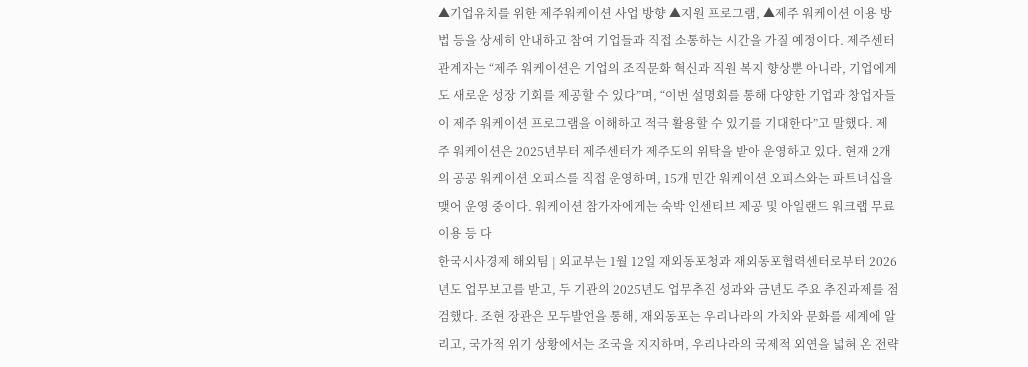▲기업유치를 위한 제주워케이션 사업 방향 ▲지원 프로그램, ▲제주 워케이션 이용 방법 등을 상세히 안내하고 참여 기업들과 직접 소통하는 시간을 가질 예정이다. 제주센터 관계자는 “제주 워케이션은 기업의 조직문화 혁신과 직원 복지 향상뿐 아니라, 기업에게도 새로운 성장 기회를 제공할 수 있다”며, “이번 설명회를 통해 다양한 기업과 창업자들이 제주 워케이션 프로그램을 이해하고 적극 활용할 수 있기를 기대한다”고 말했다. 제주 워케이션은 2025년부터 제주센터가 제주도의 위탁을 받아 운영하고 있다. 현재 2개의 공공 워케이션 오피스를 직접 운영하며, 15개 민간 워케이션 오피스와는 파트너십을 맺어 운영 중이다. 워케이션 참가자에게는 숙박 인센티브 제공 및 아일랜드 워크랩 무료이용 등 다
한국시사경제 해외팀 | 외교부는 1월 12일 재외동포청과 재외동포협력센터로부터 2026년도 업무보고를 받고, 두 기관의 2025년도 업무추진 성과와 금년도 주요 추진과제를 점검했다. 조현 장관은 모두발언을 통해, 재외동포는 우리나라의 가치와 문화를 세계에 알리고, 국가적 위기 상황에서는 조국을 지지하며, 우리나라의 국제적 외연을 넓혀 온 전략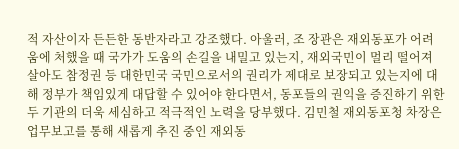적 자산이자 든든한 동반자라고 강조했다. 아울러, 조 장관은 재외동포가 어려움에 처했을 때 국가가 도움의 손길을 내밀고 있는지, 재외국민이 멀리 떨어져 살아도 참정권 등 대한민국 국민으로서의 권리가 제대로 보장되고 있는지에 대해 정부가 책임있게 대답할 수 있어야 한다면서, 동포들의 권익을 증진하기 위한 두 기관의 더욱 세심하고 적극적인 노력을 당부했다. 김민철 재외동포청 차장은 업무보고를 통해 새롭게 추진 중인 재외동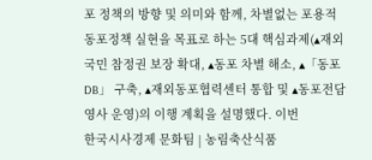포 정책의 방향 및 의미와 함께, 차별없는 포용적 동포정책 실현을 목표로 하는 5대 핵심과제(▴재외국민 참정권 보장 확대, ▴동포 차별 해소, ▴「동포 DB」 구축, ▴재외동포협력센터 통합 및 ▴동포전담영사 운영)의 이행 계획을 설명했다. 이번
한국시사경제 문화팀 | 농림축산식품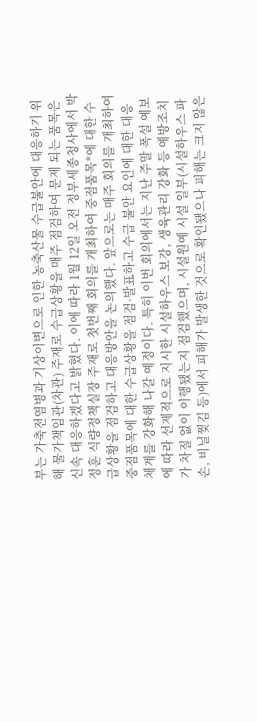부는 가축전염병과 기상이변으로 인한 농축산물 수급불안에 대응하기 위해 물가책임관(차관) 주재로 수급상황을 매주 점검하여 문제 되는 품목은 신속 대응하겠다고 밝혔다. 이에 따라 1월 12일 오전 정부세종청사에서 박정훈 식량정책실장 주재로 첫번째 회의를 개최하여 중점품목*에 대한 수급상황을 점검하고 대응방안을 논의했다. 앞으로는 매주 회의를 개최하여 중점품목에 대한 수급상황을 점검·발표하고 수급 불안 요인에 대한 대응 체계를 강화해 나갈 예정이다. 특히 이번 회의에서는 지난 주말 폭설 예보에 따라 선제적으로 지시한 시설하우스 보강, 생육관리 강화 등 예방조치가 차질 없이 이행됐는지 점검했으며, 시설원예 시설 일부(시설하우스 파손, 비닐찢김 등)에서 피해가 발생한 것으로 확인됐으나 피해는 크지 않은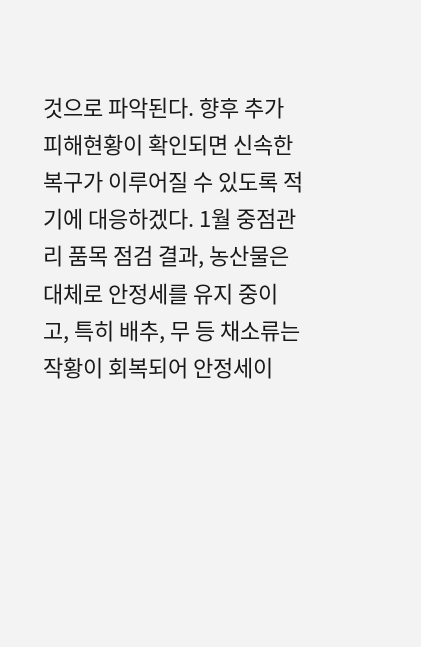것으로 파악된다. 향후 추가 피해현황이 확인되면 신속한 복구가 이루어질 수 있도록 적기에 대응하겠다. 1월 중점관리 품목 점검 결과, 농산물은 대체로 안정세를 유지 중이고, 특히 배추, 무 등 채소류는 작황이 회복되어 안정세이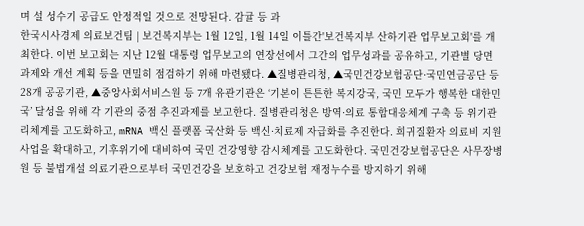며 설 성수기 공급도 안정적일 것으로 전망된다. 감귤 등 과
한국시사경제 의료보건팀 | 보건복지부는 1월 12일, 1월 14일 이틀간'보건복지부 산하기관 업무보고회'를 개최한다. 이번 보고회는 지난 12월 대통령 업무보고의 연장선에서 그간의 업무성과를 공유하고, 기관별 당면 과제와 개선 계획 등을 면밀히 점검하기 위해 마련됐다. ▲질병관리청, ▲국민건강보험공단·국민연금공단 등 28개 공공기관, ▲중앙사회서비스원 등 7개 유관기관은 ‘기본이 튼튼한 복지강국, 국민 모두가 행복한 대한민국’ 달성을 위해 각 기관의 중점 추진과제를 보고한다. 질병관리청은 방역·의료 통합대응체계 구축 등 위기관리체계를 고도화하고, mRNA 백신 플랫폼 국산화 등 백신·치료제 자급화를 추진한다. 희귀질환자 의료비 지원사업을 확대하고, 기후위기에 대비하여 국민 건강영향 감시체계를 고도화한다. 국민건강보험공단은 사무장병원 등 불법개설 의료기관으로부터 국민건강을 보호하고 건강보험 재정누수를 방지하기 위해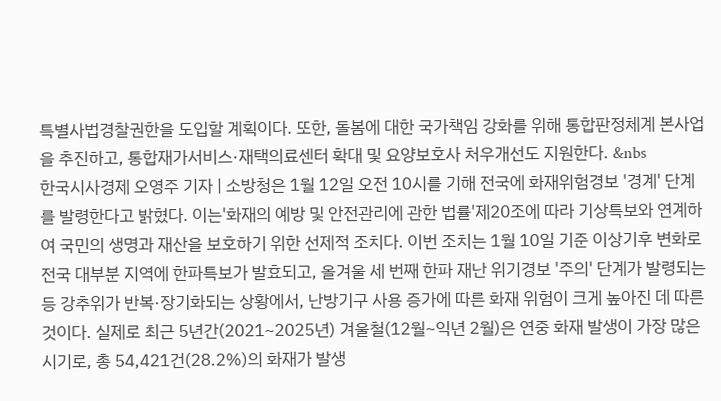특별사법경찰권한을 도입할 계획이다. 또한, 돌봄에 대한 국가책임 강화를 위해 통합판정체계 본사업을 추진하고, 통합재가서비스·재택의료센터 확대 및 요양보호사 처우개선도 지원한다. &nbs
한국시사경제 오영주 기자 | 소방청은 1월 12일 오전 10시를 기해 전국에 화재위험경보 '경계' 단계를 발령한다고 밝혔다. 이는'화재의 예방 및 안전관리에 관한 법률'제20조에 따라 기상특보와 연계하여 국민의 생명과 재산을 보호하기 위한 선제적 조치다. 이번 조치는 1월 10일 기준 이상기후 변화로 전국 대부분 지역에 한파특보가 발효되고, 올겨울 세 번째 한파 재난 위기경보 '주의' 단계가 발령되는 등 강추위가 반복·장기화되는 상황에서, 난방기구 사용 증가에 따른 화재 위험이 크게 높아진 데 따른 것이다. 실제로 최근 5년간(2021~2025년) 겨울철(12월~익년 2월)은 연중 화재 발생이 가장 많은 시기로, 총 54,421건(28.2%)의 화재가 발생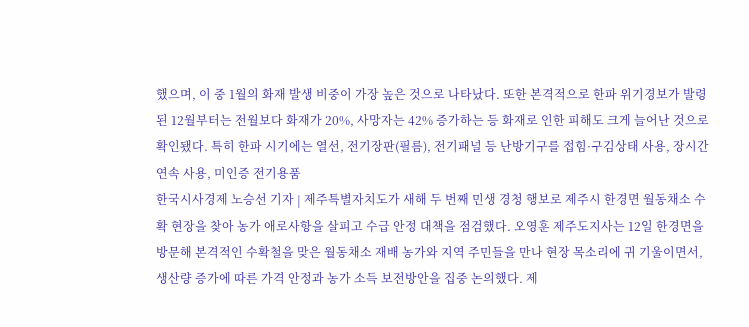했으며, 이 중 1월의 화재 발생 비중이 가장 높은 것으로 나타났다. 또한 본격적으로 한파 위기경보가 발령된 12월부터는 전월보다 화재가 20%, 사망자는 42% 증가하는 등 화재로 인한 피해도 크게 늘어난 것으로 확인됐다. 특히 한파 시기에는 열선, 전기장판(필름), 전기패널 등 난방기구를 접힘·구김상태 사용, 장시간 연속 사용, 미인증 전기용품
한국시사경제 노승선 기자 | 제주특별자치도가 새해 두 번째 민생 경청 행보로 제주시 한경면 월동채소 수확 현장을 찾아 농가 애로사항을 살피고 수급 안정 대책을 점검했다. 오영훈 제주도지사는 12일 한경면을 방문해 본격적인 수확철을 맞은 월동채소 재배 농가와 지역 주민들을 만나 현장 목소리에 귀 기울이면서, 생산량 증가에 따른 가격 안정과 농가 소득 보전방안을 집중 논의했다. 제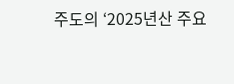주도의 ‘2025년산 주요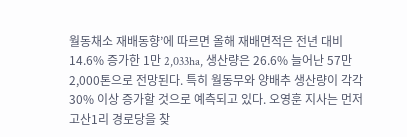월동채소 재배동향’에 따르면 올해 재배면적은 전년 대비 14.6% 증가한 1만 2,033ha, 생산량은 26.6% 늘어난 57만 2,000톤으로 전망된다. 특히 월동무와 양배추 생산량이 각각 30% 이상 증가할 것으로 예측되고 있다. 오영훈 지사는 먼저 고산1리 경로당을 찾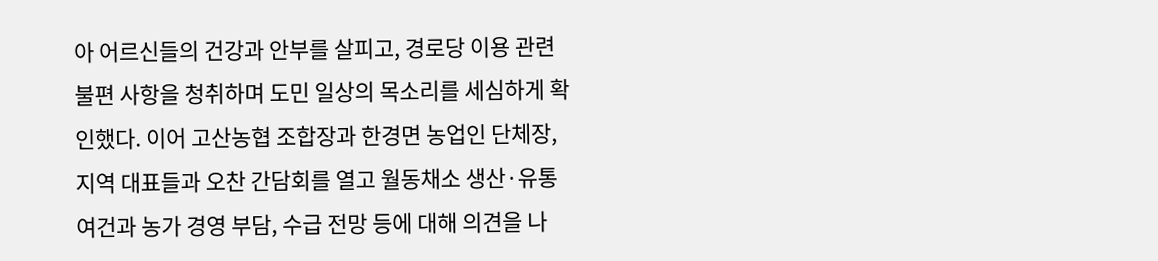아 어르신들의 건강과 안부를 살피고, 경로당 이용 관련 불편 사항을 청취하며 도민 일상의 목소리를 세심하게 확인했다. 이어 고산농협 조합장과 한경면 농업인 단체장, 지역 대표들과 오찬 간담회를 열고 월동채소 생산·유통 여건과 농가 경영 부담, 수급 전망 등에 대해 의견을 나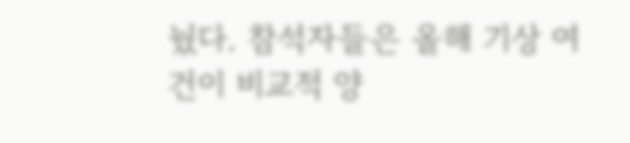눴다. 참석자들은 올해 기상 여건이 비교적 양